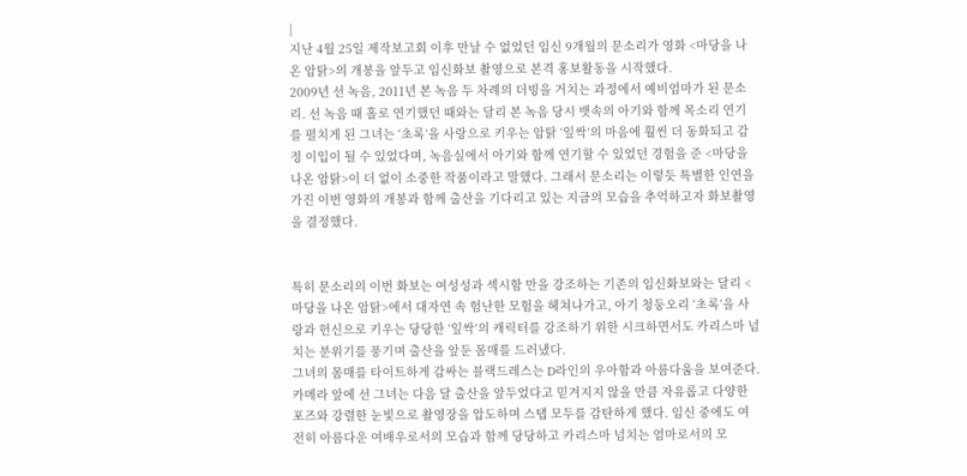|
지난 4월 25일 제작보고회 이후 만날 수 없었던 임신 9개월의 문소리가 영화 <마당을 나온 암탉>의 개봉을 앞두고 임신화보 촬영으로 본격 홍보활동을 시작했다.
2009년 선 녹음, 2011년 본 녹음 두 차례의 더빙을 거치는 과정에서 예비엄마가 된 문소리. 선 녹음 때 홀로 연기했던 때와는 달리 본 녹음 당시 뱃속의 아기와 함께 목소리 연기를 펼치게 된 그녀는 ‘초록’을 사랑으로 키우는 암탉 ‘잎싹’의 마음에 훨씬 더 동화되고 감정 이입이 될 수 있었다며, 녹음실에서 아기와 함께 연기할 수 있었던 경험을 준 <마당을 나온 암탉>이 더 없이 소중한 작품이라고 말했다. 그래서 문소리는 이렇듯 특별한 인연을 가진 이번 영화의 개봉과 함께 출산을 기다리고 있는 지금의 모습을 추억하고자 화보촬영을 결정했다.


특히 문소리의 이번 화보는 여성성과 섹시함 만을 강조하는 기존의 임신화보와는 달리 <마당을 나온 암탉>에서 대자연 속 험난한 모험을 헤쳐나가고, 아기 청둥오리 ‘초록’을 사랑과 헌신으로 키우는 당당한 ‘잎싹’의 캐릭터를 강조하기 위한 시크하면서도 카리스마 넘치는 분위기를 풍기며 출산을 앞둔 몸매를 드러냈다.
그녀의 몸매를 타이트하게 감싸는 블랙드레스는 D라인의 우아함과 아름다움을 보여준다. 카메라 앞에 선 그녀는 다음 달 출산을 앞두었다고 믿겨지지 않을 만큼 자유롭고 다양한 포즈와 강렬한 눈빛으로 촬영장을 압도하며 스탭 모두를 감탄하게 했다. 임신 중에도 여전히 아름다운 여배우로서의 모습과 함께 당당하고 카리스마 넘치는 엄마로서의 모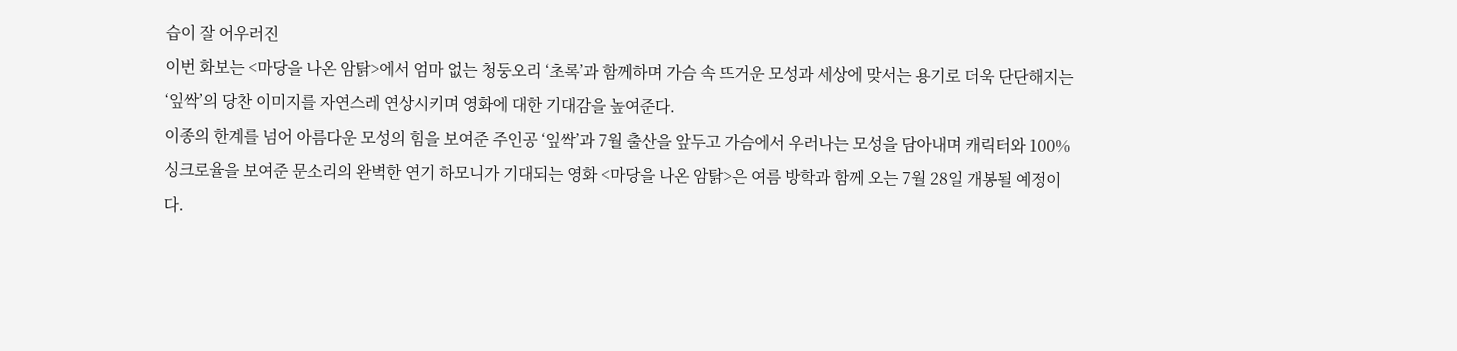습이 잘 어우러진
이번 화보는 <마당을 나온 암탉>에서 엄마 없는 청둥오리 ‘초록’과 함께하며 가슴 속 뜨거운 모성과 세상에 맞서는 용기로 더욱 단단해지는 ‘잎싹’의 당찬 이미지를 자연스레 연상시키며 영화에 대한 기대감을 높여준다.
이종의 한계를 넘어 아름다운 모성의 힘을 보여준 주인공 ‘잎싹’과 7월 출산을 앞두고 가슴에서 우러나는 모성을 담아내며 캐릭터와 100% 싱크로율을 보여준 문소리의 완벽한 연기 하모니가 기대되는 영화 <마당을 나온 암탉>은 여름 방학과 함께 오는 7월 28일 개봉될 예정이다.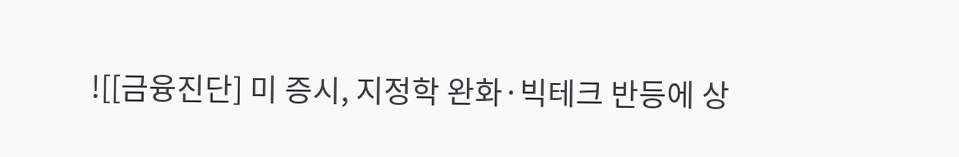![[금융진단] 미 증시, 지정학 완화·빅테크 반등에 상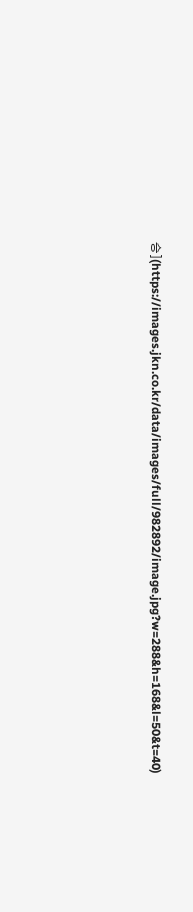승](https://images.jkn.co.kr/data/images/full/982892/image.jpg?w=288&h=168&l=50&t=40)